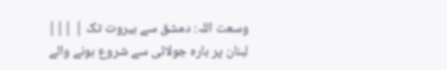وسعت اللہ: دمشق سے بیروت تک | |||
لبنان پر بارہ جولائی سے شروع ہونے والے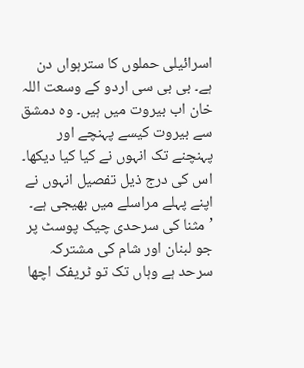اسرائیلی حملوں کا سترہواں دن ہے۔ بی بی سی اردو کے وسعت اللہ خان اب بیروت میں ہیں۔ وہ دمشق سے بیروت کیسے پہنچے اور پہنچنے تک انہوں نے کیا کیا دیکھا۔ اس کی درج ذیل تفصیل انہوں نے اپنے پہلے مراسلے میں بھیجی ہے۔ ’مثنا کی سرحدی چیک پوسٹ پر جو لبنان اور شام کی مشترکہ سرحد ہے وہاں تک تو ٹریفک اچھا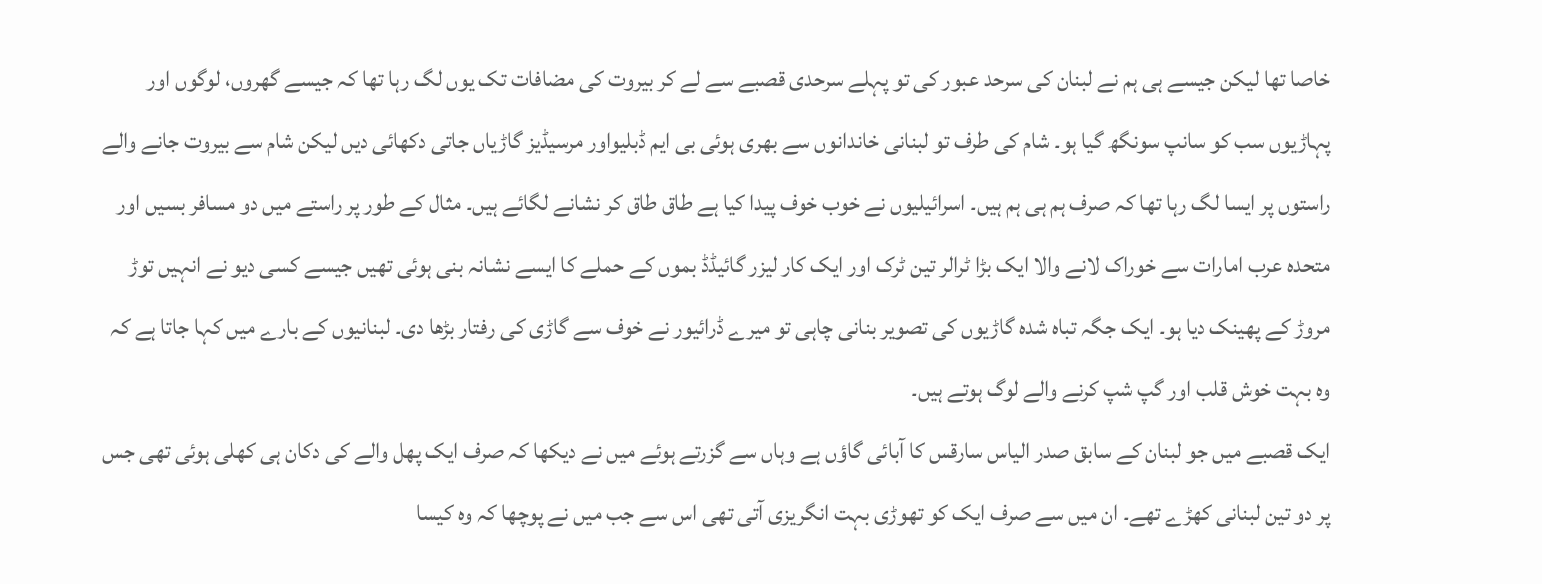خاصا تھا لیکن جیسے ہی ہم نے لبنان کی سرحد عبور کی تو پہلے سرحدی قصبے سے لے کر بیروت کی مضافات تک یوں لگ رہا تھا کہ جیسے گھروں، لوگوں اور پہاڑیوں سب کو سانپ سونگھ گیا ہو۔ شام کی طرف تو لبنانی خاندانوں سے بھری ہوئی بی ایم ڈبلیواور مرسیڈیز گاڑیاں جاتی دکھائی دیں لیکن شام سے بیروت جانے والے راستوں پر ایسا لگ رہا تھا کہ صرف ہم ہی ہم ہیں۔ اسرائیلیوں نے خوب خوف پیدا کیا ہے طاق طاق کر نشانے لگائے ہیں۔ مثال کے طور پر راستے میں دو مسافر بسیں اور متحدہ عرب امارات سے خوراک لانے والا ایک بڑا ٹرالر تین ٹرک اور ایک کار لیزر گائیڈڈ بموں کے حملے کا ایسے نشانہ بنی ہوئی تھیں جیسے کسی دیو نے انہیں توڑ مروڑ کے پھینک دیا ہو۔ ایک جگہ تباہ شدہ گاڑیوں کی تصویر بنانی چاہی تو میرے ڈرائیور نے خوف سے گاڑی کی رفتار بڑھا دی۔ لبنانیوں کے بارے میں کہا جاتا ہے کہ وہ بہت خوش قلب اور گپ شپ کرنے والے لوگ ہوتے ہیں۔
ایک قصبے میں جو لبنان کے سابق صدر الیاس سارقس کا آبائی گاؤں ہے وہاں سے گزرتے ہوئے میں نے دیکھا کہ صرف ایک پھل والے کی دکان ہی کھلی ہوئی تھی جس پر دو تین لبنانی کھڑے تھے۔ ان میں سے صرف ایک کو تھوڑی بہت انگریزی آتی تھی اس سے جب میں نے پوچھا کہ وہ کیسا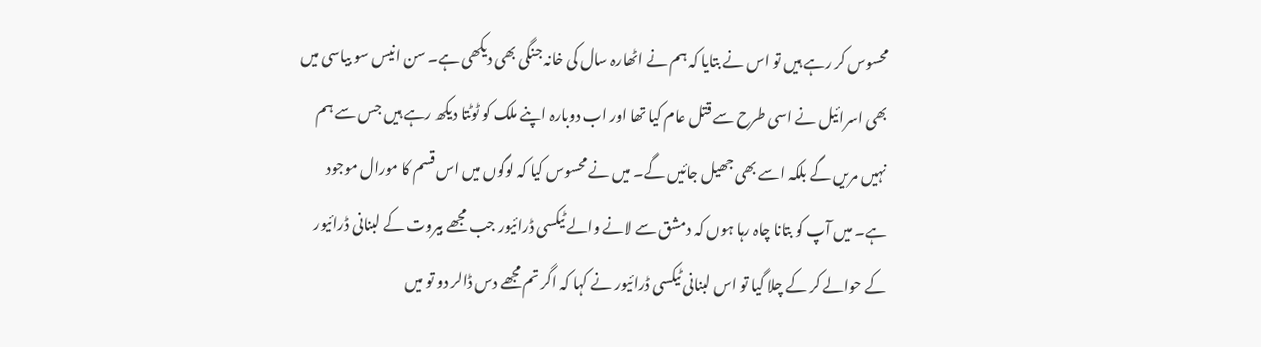محسوس کر رہے ہیں تو اس نے بتایا کہ ہم نے اٹھارہ سال کی خانہ جنگی بھی دیکھی ہے۔ سن انیس سو بیاسی میں بھی اسرائیل نے اسی طرح سے قتل عام کیا تھا اور اب دوبارہ اپنے ملک کو ٹوٹتا دیکھ رہے ہیں جس سے ہم نہیں مریں گے بلکہ اسے بھی جھیل جائیں گے۔ میں نے محسوس کیا کہ لوگوں میں اس قسم کا مورال موجود ہے۔ میں آپ کو بتانا چاہ رہا ہوں کہ دمشق سے لانے والے ٹیکسی ڈرائیور جب مجھے بیروت کے لبنانی ڈرائیور کے حوالے کر کے چلا گیا تو اس لبنانی ٹیکسی ڈرائیور نے کہا کہ اگر تم مجھے دس ڈالر دو تو میں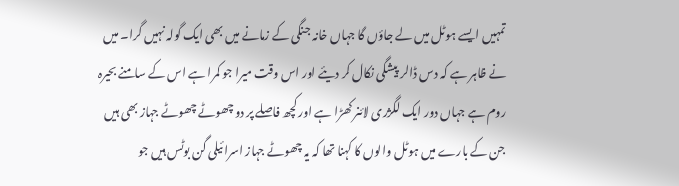تمہیں ایسے ہوٹل میں لے جاؤں گا جہاں خانہ جنگی کے زمانے میں بھی ایک گولہ نہیں گرا۔ میں نے ظاہر ہے کہ دس ڈالر پیشگی نکال کر دیئے اور اس وقت میرا جو کمرا ہے اس کے سامنے بحیرہ روم ہے جہاں دور ایک لگژری لائنر کھڑا ہے اور کچھ فاصلے پر دو چھوٹے چھوٹے جہاز بھی ہیں جن کے بارے میں ہوٹل والوں کا کہنا تھا کہ یہ چھوٹے جہاز اسرائیلی گن بوٹس ہیں جو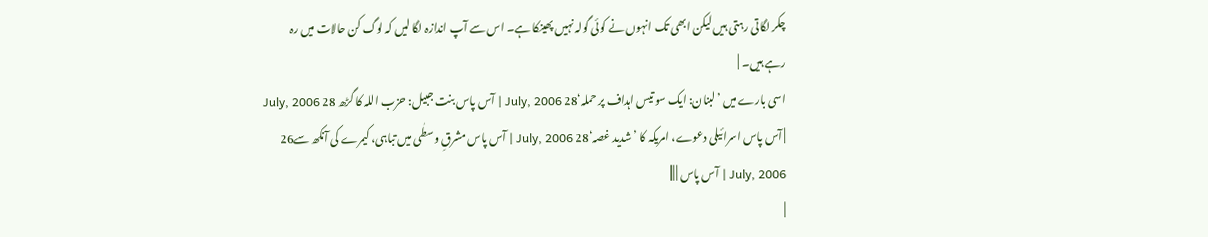چکر لگاتی رہتی ہیں لیکن ابھی تک انہوں نے کوئی گولہ نہیں پھینکا ہے۔ اس سے آپ اندازہ لگا لیں کہ لوگ کن حالات میں رہ رہے ہیں۔ |
اسی بارے میں ’لبنان: ایک سو تیس اہداف پر حملہ‘28 July, 2006 | آس پاس بنت جبیل: حزب اللہ کا گڑھ 28 July, 2006 | آس پاس اسرائیلی دعوے، امریکہ کا ’شدید غصہ‘28 July, 2006 | آس پاس مشرقِ وسطٰی میں تباہی، کیمرے کی آنکھ سے26 July, 2006 | آس پاس | |||
|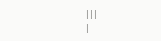|||
|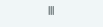|||